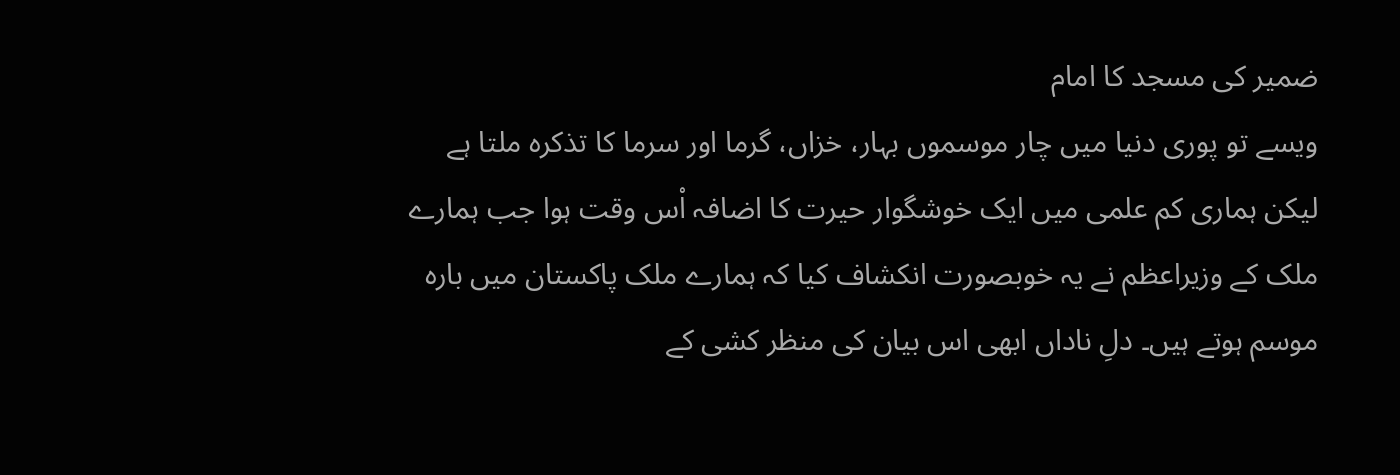ضمیر کی مسجد کا امام
ویسے تو پوری دنیا میں چار موسموں بہار، خزاں، گرما اور سرما کا تذکرہ ملتا ہے لیکن ہماری کم علمی میں ایک خوشگوار حیرت کا اضافہ اْس وقت ہوا جب ہمارے ملک کے وزیراعظم نے یہ خوبصورت انکشاف کیا کہ ہمارے ملک پاکستان میں بارہ موسم ہوتے ہیں۔ دلِ ناداں ابھی اس بیان کی منظر کشی کے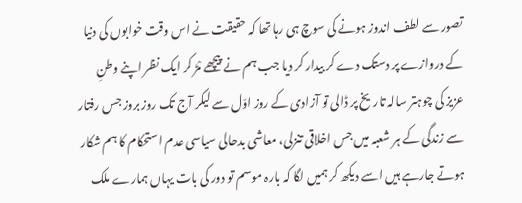تصور سے لطف اندوز ہونے کی سوچ ہی رہا تھا کہ حقیقت نے اس وقت خوابوں کی دنیا کے دروازے پر دستک دے کر بیدار کر دیا جب ہم نے پیچھے مْڑ کر ایک نظر اپنے وطنِ عزیز کی چوہتر سالہ تاریخ پر ڈالی تو آزادی کے روز اوّل سے لیکر آج تک روز بروز جس رفتار سے زندگی کے ہر شعبہ میں جس اخلاقی تنزلی، معاشی بدحالی سیاسی عدم استحکام کا ہم شکار ہوتے جارہے ہیں اسے دیکھ کر ہمیں لگا کہ بارہ موسم تو دور کی بات یہاں ہمارے ملک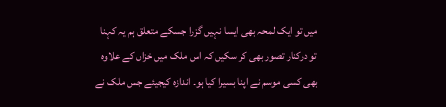میں تو ایک لمحہ بھی ایسا نہیں گزرا جسکے متعلق ہم یہ کہنا تو درکنار تصور بھی کر سکیں کہ اس ملک میں خزاں کے علاوہ بھی کسی موسم نے اپنا بسیرا کیا ہو۔ اندازہ کیجیئے جس ملک نے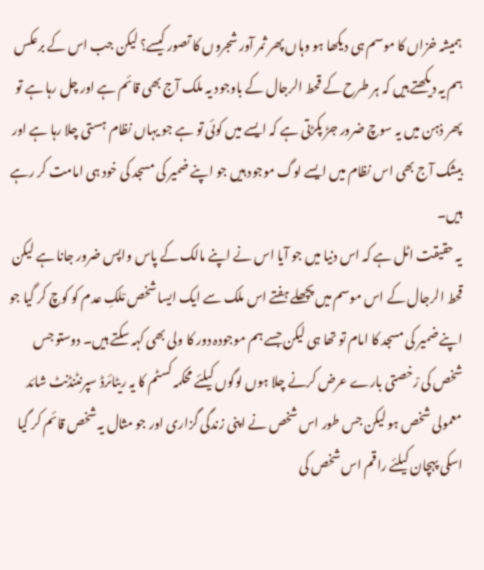ہمیشہ خزاں کا موسم ہی دیکھا ہو وہاں پھر ثمر آور شجروں کا تصور کیسے؟ لیکن جب اس کے برعکس ہم یہ دیکھتے ہیں کہ ہر طرح کے قحط الرجال کے باوجود یہ ملک آج بھی قائم ہے اور چل رہا ہے تو پھر ذہن میں یہ سوچ ضرور جڑ پکڑتی ہے کہ ایسے میں کوئی تو ہے جو یہاں نظام ہستی چلا رہا ہے اور بیشک آج بھی اس نظام میں ایسے لوگ موجود ہیں جو اپنے ضمیر کی مسجد کی خود ہی امامت کر رہے ہیں۔
یہ حقیقت اٹل ہے کہ اس دنیا میں جو آیا اس نے اپنے مالک کے پاس واپس ضرور جانا ہے لیکن قحط الرجال کے اس موسم میں پچھلے ہفتے اس ملک سے ایک ایسا شخص مْلکِ عدم کو کوچ کر گیا جو اپنے ضمیر کی مسجد کا امام تو تھا ہی لیکن جسے ہم موجودہ دور کا ولی بھی کہہ سکتے ہیں۔ دوستو جس شخص کی رْخصتی بارے عرض کرنے چلا ہوں لوگوں کیلئے محکمہ کسٹم کا یہ ریٹائرڈ سپرنٹنڈنٹ شائد معمولی شخص ہو لیکن جس طور اس شخص نے اپنی زندگی گزاری اور جو مثال یہ شخص قائم کر گیا اسکی پہچان کیلئے راقم اس شخص کی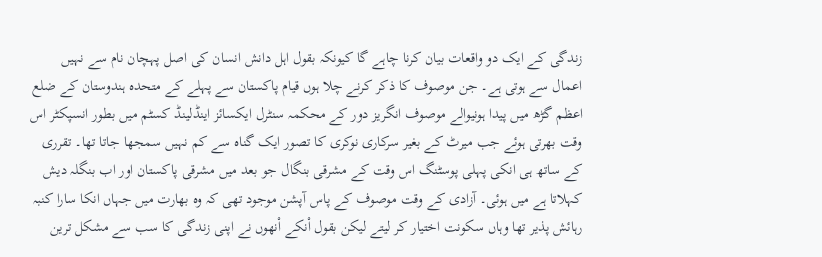زندگی کے ایک دو واقعات بیان کرنا چاہے گا کیونکہ بقول اہل دانش انسان کی اصل پہچان نام سے نہیں اعمال سے ہوتی ہے۔ جن موصوف کا ذکر کرنے چلا ہوں قیام پاکستان سے پہلے کے متحدہ ہندوستان کے ضلع اعظم گڑھ میں پیدا ہونیوالے موصوف انگریز دور کے محکمہ سنٹرل ایکسائز اینڈلینڈ کسٹم میں بطور انسپکٹر اس وقت بھرتی ہوئے جب میرٹ کے بغیر سرکاری نوکری کا تصور ایک گناہ سے کم نہیں سمجھا جاتا تھا۔ تقرری کے ساتھ ہی انکی پہلی پوسٹنگ اس وقت کے مشرقی بنگال جو بعد میں مشرقی پاکستان اور اب بنگلہ دیش کہلاتا ہے میں ہوئی۔ آزادی کے وقت موصوف کے پاس آپشن موجود تھی کہ وہ بھارت میں جہاں انکا سارا کنبہ رہائش پذیر تھا وہاں سکونت اختیار کر لیتے لیکن بقول اْنکے اْنھوں نے اپنی زندگی کا سب سے مشکل ترین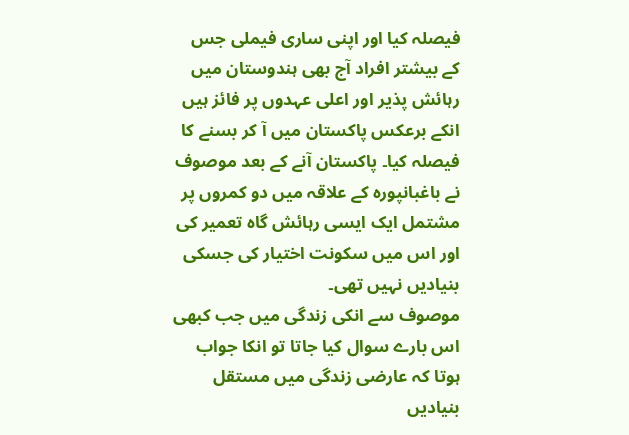فیصلہ کیا اور اپنی ساری فیملی جس کے بیشتر افراد آج بھی ہندوستان میں رہائش پذیر اور اعلی عہدوں پر فائز ہیں انکے برعکس پاکستان میں آ کر بسنے کا فیصلہ کیا۔ پاکستان آنے کے بعد موصوف نے باغبانپورہ کے علاقہ میں دو کمروں پر مشتمل ایک ایسی رہائش گاہ تعمیر کی اور اس میں سکونت اختیار کی جسکی بنیادیں نہیں تھی۔
موصوف سے انکی زندگی میں جب کبھی اس بارے سوال کیا جاتا تو انکا جواب ہوتا کہ عارضی زندگی میں مستقل بنیادیں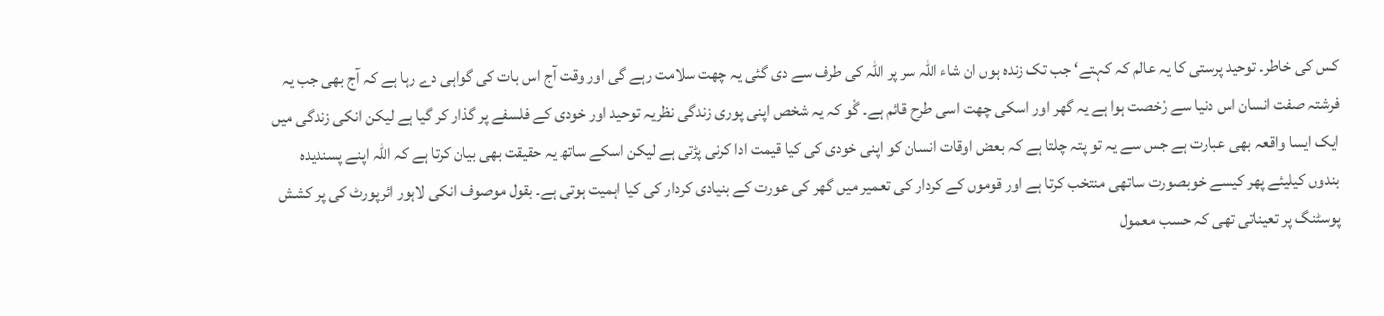کس کی خاطر۔ توحید پرستی کا یہ عالم کہ کہتے‘ جب تک زندہ ہوں ان شاء اللہ سر پر اللہ کی طرف سے دی گئی یہ چھت سلامت رہے گی اور وقت آج اس بات کی گواہی دے رہا ہے کہ آج بھی جب یہ فرشتہ صفت انسان اس دنیا سے رْخصت ہوا ہے یہ گھر اور اسکی چھت اسی طرح قائم ہے۔ گْو کہ یہ شخص اپنی پوری زندگی نظریہ توحید اور خودی کے فلسفے پر گذار کر گیا ہے لیکن انکی زندگی میں ایک ایسا واقعہ بھی عبارت ہے جس سے یہ تو پتہ چلتا ہے کہ بعض اوقات انسان کو اپنی خودی کی کیا قیمت ادا کرنی پڑتی ہے لیکن اسکے ساتھ یہ حقیقت بھی بیان کرتا ہے کہ اللہ اپنے پسندیدہ بندوں کیلیئے پھر کیسے خوبصورت ساتھی منتخب کرتا ہے اور قوموں کے کردار کی تعمیر میں گھر کی عورت کے بنیادی کردار کی کیا اہمیت ہوتی ہے۔ بقول موصوف انکی لاہور ائرپورٹ کی پر کشش پوسٹنگ پر تعیناتی تھی کہ حسب معمول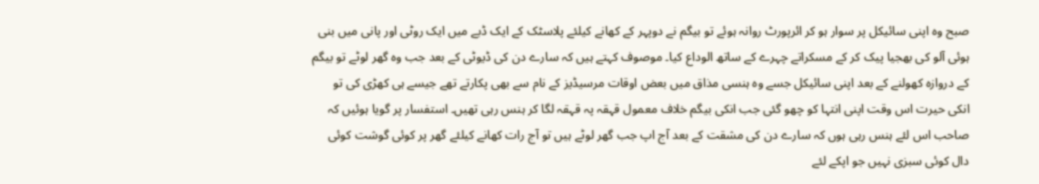صبح وہ اپنی سائیکل پر سوار ہو کر ائرپورٹ روانہ ہوئے تو بیگم نے دوپہر کے کھانے کیلئے پلاسٹک کے ایک ڈبے میں ایک روٹی اور پانی میں بنی ہوئی آلو کی بھجیا پیک کر کے مسکراتے چہرے کے ساتھ الوداع کیا۔ موصوف کہتے ہیں کہ سارے دن کی ڈیوٹی کے بعد جب وہ گھر لوٹے تو بیگم کے دروازہ کھولنے کے بعد اپنی سائیکل جسے وہ ہنسی مذاق میں بعض اوقات مرسیڈیز کے نام سے بھی پکارتے تھے جیسے ہی کھڑی کی تو انکی حیرت اس وقت اپنی انتہا کو چھو گئی جب انکی بیگم خلاف معمول قہقہ پہ قہقہ لگا کر ہنس رہی تھیں۔ استفسار پر گویا ہوئیں کہ صاحب اس لئے ہنس رہی ہوں کہ سارے دن کی مشقت کے بعد آج اپ جب گھر لوٹے ہیں تو آج رات کھانے کیلئے گھر پر کوئی گوشت کوئی دال کوئی سبزی نہیں جو اپکے لئے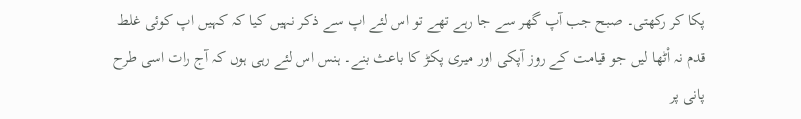پکا کر رکھتی۔ صبح جب آپ گھر سے جا رہے تھے تو اس لئے اپ سے ذکر نہیں کیا کہ کہیں اپ کوئی غلط قدم نہ اْٹھا لیں جو قیامت کے روز آپکی اور میری پکڑ کا باعث بنے۔ ہنس اس لئے رہی ہوں کہ آج رات اسی طرح پانی پر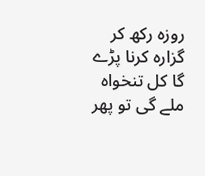روزہ رکھ کر گزارہ کرنا پڑے گا کل تنخواہ ملے گی تو پھر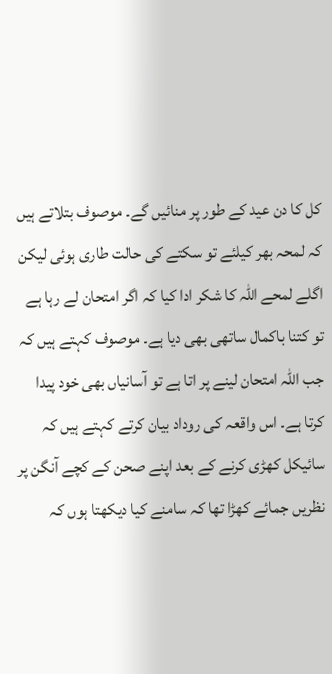کل کا دن عید کے طور پر منائیں گے۔ موصوف بتلاتے ہیں کہ لمحہ بھر کیلئے تو سکتے کی حالت طاری ہوئی لیکن اگلے لمحے اللہ کا شکر ادا کیا کہ اگر امتحان لے رہا ہے تو کتنا باکمال ساتھی بھی دیا ہے۔ موصوف کہتے ہیں کہ جب اللہ امتحان لینے پر اتا ہے تو آسانیاں بھی خود پیدا کرتا ہے۔ اس واقعہ کی روداد بیان کرتے کہتے ہیں کہ سائیکل کھڑی کرنے کے بعد اپنے صحن کے کچے آنگن پر نظریں جمائے کھڑا تھا کہ سامنے کیا دیکھتا ہوں کہ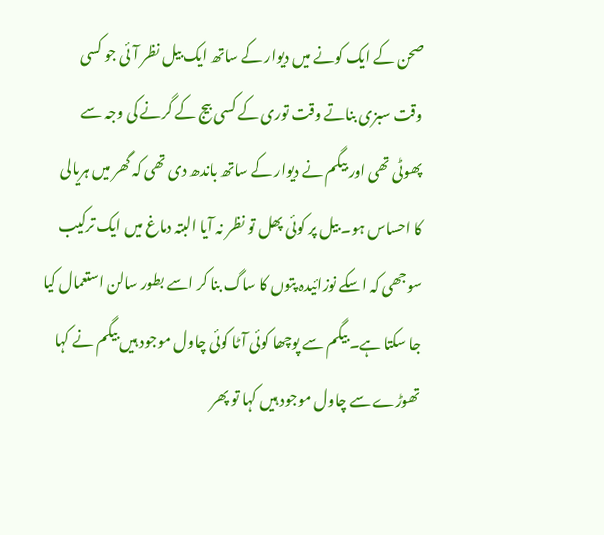صحن کے ایک کونے میں دیوار کے ساتھ ایک بیل نظر آئی جو کسی وقت سبزی بناتے وقت توری کے کسی بیج کے گرنے کی وجہ سے پھوٹی تھی اور بیگم نے دیوار کے ساتھ باندھ دی تھی کہ گھر میں ہریالی کا احساس ہو۔ بیل پر کوئی پھل تو نظر نہ آیا البتہ دماغ میں ایک ترکیب سوجھی کہ اسکے نوزائیدہ پتوں کا ساگ بنا کر اسے بطور سالن استعمال کیا جا سکتا ہے۔ بیگم سے پوچھا کوئی آٹا کوئی چاول موجود ہیں بیگم نے کہا تھوڑے سے چاول موجود ہیں کہا تو پھر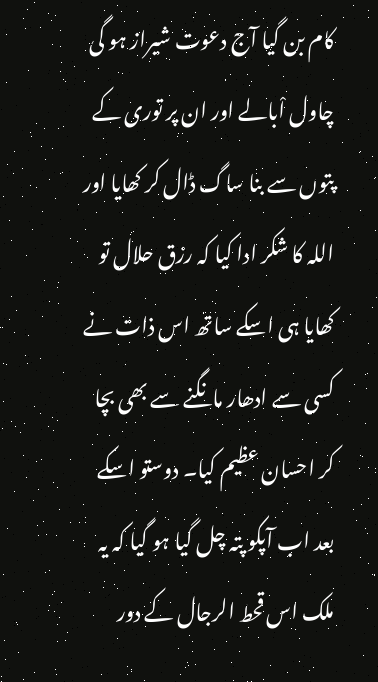کام بن گیا آج دعوت شیراز ہو گی چاول اْبالے اور ان پر توری کے پتوں سے بنا ساگ ڈال کر کھایا اور اللہ کا شکر ادا کیا کہ رزق حلال تو کھایا ہی اسکے ساتھ اس ذات نے کسی سے ادھار مانگنے سے بھی بچا کر احسان عظیم کیا۔ دوستو اسکے بعد اب آپکو پتہ چل گیا ہو گیا کہ یہ ملک اس قحط الرجال کے دور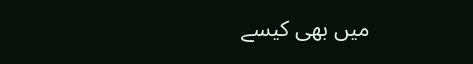میں بھی کیسے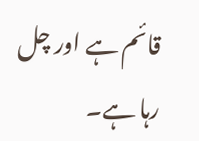قائم ہے اور چل رہا ہے۔